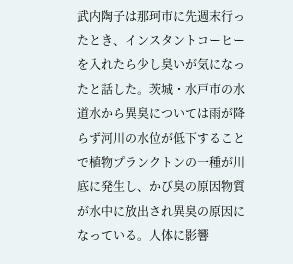武内陶子は那珂市に先週末行ったとき、インスタントコーヒーを入れたら少し臭いが気になったと話した。茨城・水戸市の水道水から異臭については雨が降らず河川の水位が低下することで植物プランクトンの一種が川底に発生し、かび臭の原因物質が水中に放出され異臭の原因になっている。人体に影響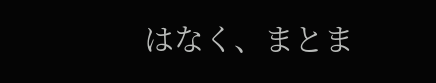はなく、まとま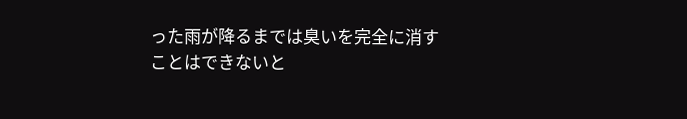った雨が降るまでは臭いを完全に消すことはできないと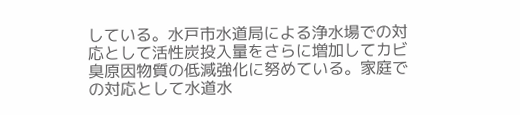している。水戸市水道局による浄水場での対応として活性炭投入量をさらに増加してカビ臭原因物質の低減強化に努めている。家庭での対応として水道水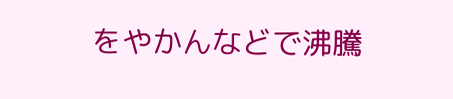をやかんなどで沸騰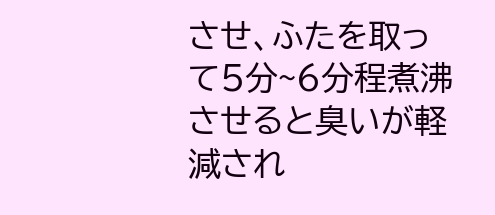させ、ふたを取って5分~6分程煮沸させると臭いが軽減され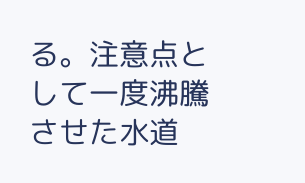る。注意点として一度沸騰させた水道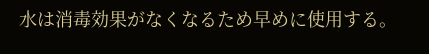水は消毒効果がなくなるため早めに使用する。